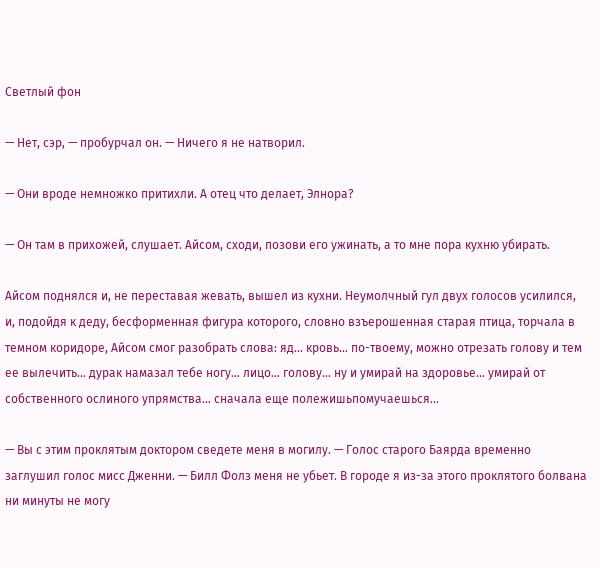Светлый фон

— Нет, сэр, — пробурчал он. — Ничего я не натворил.

— Они вроде немножко притихли. А отец что делает, Элнора?

— Он там в прихожей, слушает. Айсом, сходи, позови его ужинать, а то мне пора кухню убирать.

Айсом поднялся и, не переставая жевать, вышел из кухни. Неумолчный гул двух голосов усилился, и, подойдя к деду, бесформенная фигура которого, словно взъерошенная старая птица, торчала в темном коридоре, Айсом смог разобрать слова: яд… кровь… по-твоему, можно отрезать голову и тем ее вылечить… дурак намазал тебе ногу… лицо… голову… ну и умирай на здоровье… умирай от собственного ослиного упрямства… сначала еще полежишьпомучаешься…

— Вы с этим проклятым доктором сведете меня в могилу. — Голос старого Баярда временно заглушил голос мисс Дженни. — Билл Фолз меня не убьет. В городе я из-за этого проклятого болвана ни минуты не могу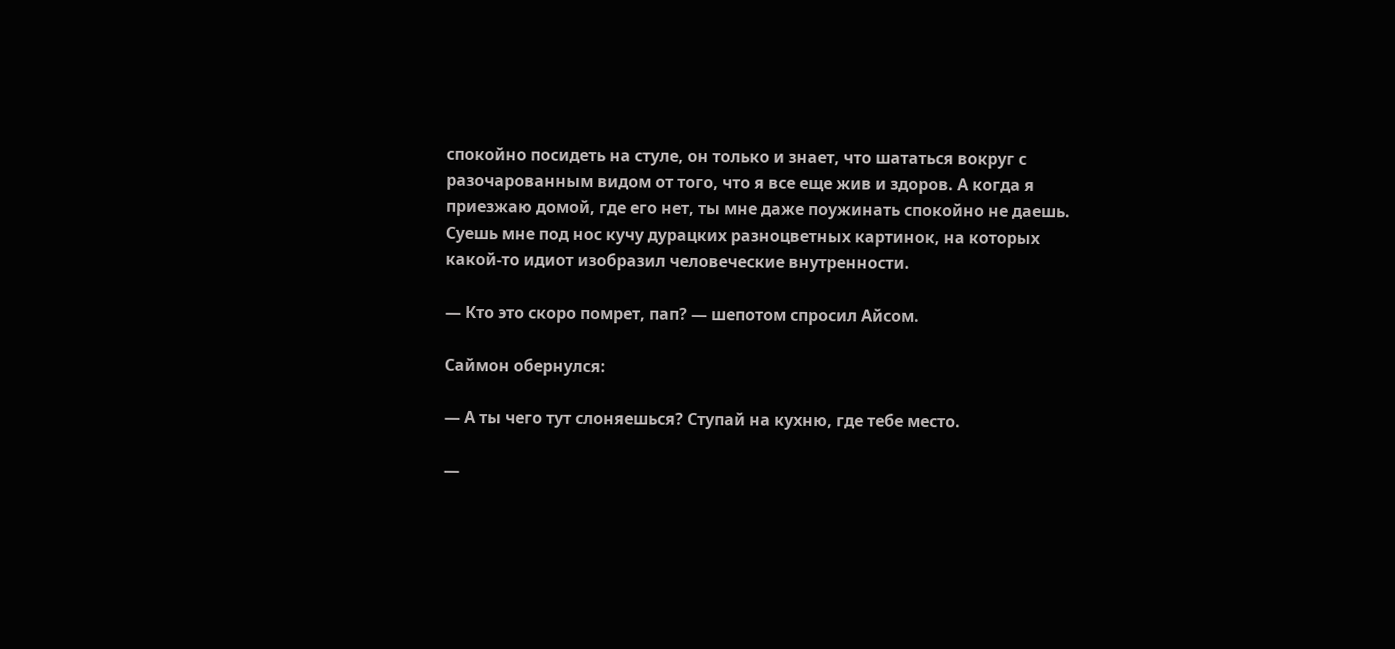спокойно посидеть на стуле, он только и знает, что шататься вокруг с разочарованным видом от того, что я все еще жив и здоров. А когда я приезжаю домой, где его нет, ты мне даже поужинать спокойно не даешь. Суешь мне под нос кучу дурацких разноцветных картинок, на которых какой-то идиот изобразил человеческие внутренности.

— Кто это скоро помрет, пап? — шепотом спросил Айсом.

Саймон обернулся:

— А ты чего тут слоняешься? Ступай на кухню, где тебе место.

—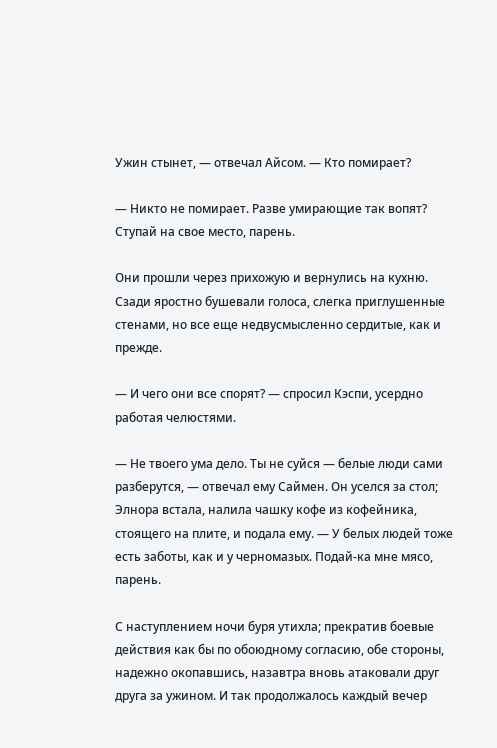Ужин стынет, — отвечал Айсом. — Кто помирает?

— Никто не помирает. Разве умирающие так вопят? Ступай на свое место, парень.

Они прошли через прихожую и вернулись на кухню. Сзади яростно бушевали голоса, слегка приглушенные стенами, но все еще недвусмысленно сердитые, как и прежде.

— И чего они все спорят? — спросил Кэспи, усердно работая челюстями.

— Не твоего ума дело. Ты не суйся — белые люди сами разберутся, — отвечал ему Саймен. Он уселся за стол; Элнора встала, налила чашку кофе из кофейника, стоящего на плите, и подала ему. — У белых людей тоже есть заботы, как и у черномазых. Подай-ка мне мясо, парень.

С наступлением ночи буря утихла; прекратив боевые действия как бы по обоюдному согласию, обе стороны, надежно окопавшись, назавтра вновь атаковали друг друга за ужином. И так продолжалось каждый вечер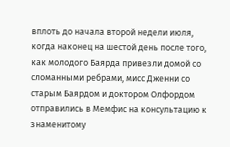вплоть до начала второй недели июля, когда наконец на шестой день после того, как молодого Баярда привезли домой со сломанными ребрами, мисс Дженни со старым Баярдом и доктором Олфордом отправились в Мемфис на консультацию к знаменитому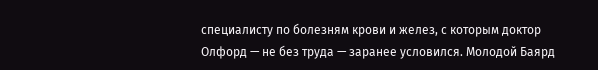специалисту по болезням крови и желез, с которым доктор Олфорд — не без труда — заранее условился. Молодой Баярд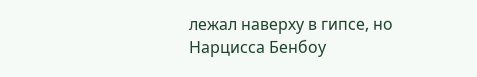лежал наверху в гипсе, но Нарцисса Бенбоу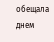обещала днем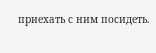приехать с ним посидеть.